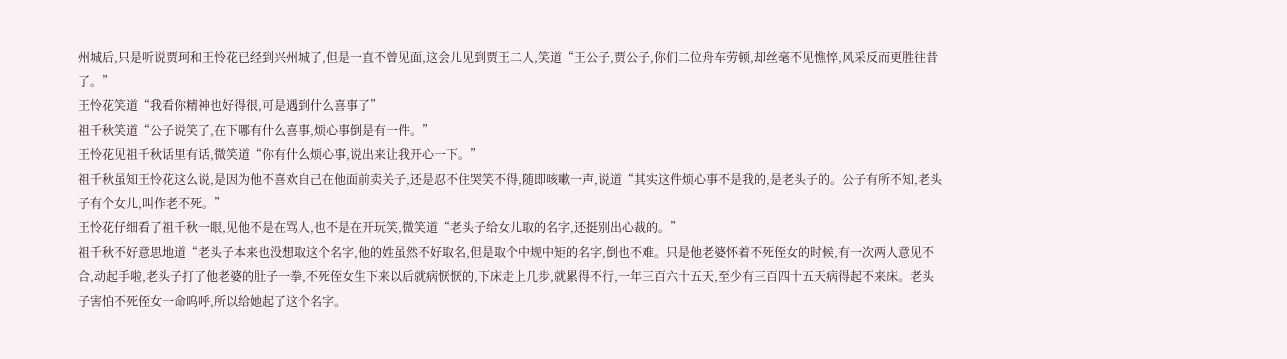州城后,只是听说贾珂和王怜花已经到兴州城了,但是一直不曾见面,这会儿见到贾王二人,笑道“王公子,贾公子,你们二位舟车劳顿,却丝毫不见憔悴,风采反而更胜往昔了。”
王怜花笑道“我看你精神也好得很,可是遇到什么喜事了”
祖千秋笑道“公子说笑了,在下哪有什么喜事,烦心事倒是有一件。”
王怜花见祖千秋话里有话,微笑道“你有什么烦心事,说出来让我开心一下。”
祖千秋虽知王怜花这么说,是因为他不喜欢自己在他面前卖关子,还是忍不住哭笑不得,随即咳嗽一声,说道“其实这件烦心事不是我的,是老头子的。公子有所不知,老头子有个女儿,叫作老不死。”
王怜花仔细看了祖千秋一眼,见他不是在骂人,也不是在开玩笑,微笑道“老头子给女儿取的名字,还挺别出心裁的。”
祖千秋不好意思地道“老头子本来也没想取这个名字,他的姓虽然不好取名,但是取个中规中矩的名字,倒也不难。只是他老婆怀着不死侄女的时候,有一次两人意见不合,动起手啦,老头子打了他老婆的肚子一拳,不死侄女生下来以后就病恹恹的,下床走上几步,就累得不行,一年三百六十五天,至少有三百四十五天病得起不来床。老头子害怕不死侄女一命呜呼,所以给她起了这个名字。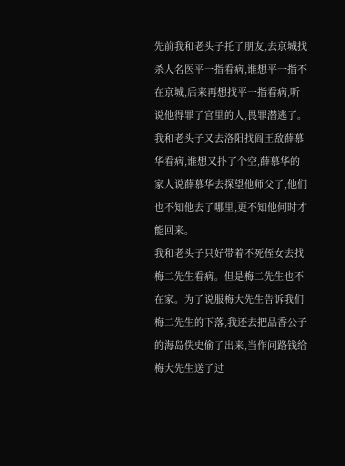先前我和老头子托了朋友,去京城找杀人名医平一指看病,谁想平一指不在京城,后来再想找平一指看病,听说他得罪了宫里的人,畏罪潜逃了。我和老头子又去洛阳找阎王敌薛慕华看病,谁想又扑了个空,薛慕华的家人说薛慕华去探望他师父了,他们也不知他去了哪里,更不知他何时才能回来。
我和老头子只好带着不死侄女去找梅二先生看病。但是梅二先生也不在家。为了说服梅大先生告诉我们梅二先生的下落,我还去把品香公子的海岛佚史偷了出来,当作问路钱给梅大先生送了过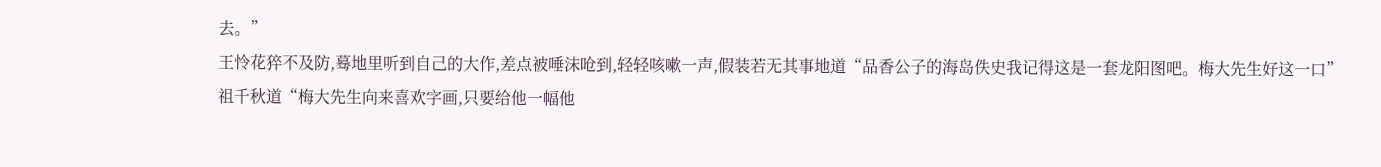去。”
王怜花猝不及防,蓦地里听到自己的大作,差点被唾沫呛到,轻轻咳嗽一声,假装若无其事地道“品香公子的海岛佚史我记得这是一套龙阳图吧。梅大先生好这一口”
祖千秋道“梅大先生向来喜欢字画,只要给他一幅他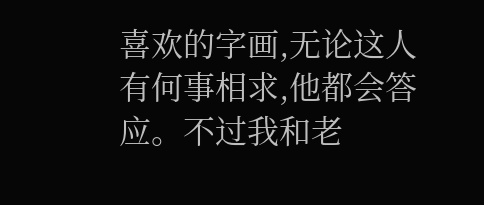喜欢的字画,无论这人有何事相求,他都会答应。不过我和老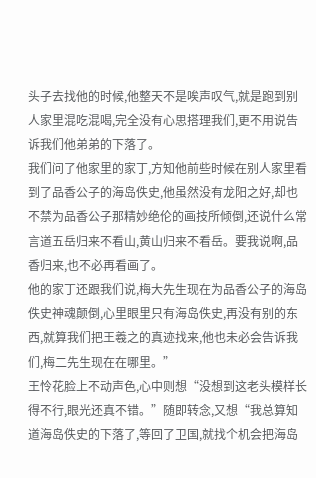头子去找他的时候,他整天不是唉声叹气,就是跑到别人家里混吃混喝,完全没有心思搭理我们,更不用说告诉我们他弟弟的下落了。
我们问了他家里的家丁,方知他前些时候在别人家里看到了品香公子的海岛佚史,他虽然没有龙阳之好,却也不禁为品香公子那精妙绝伦的画技所倾倒,还说什么常言道五岳归来不看山,黄山归来不看岳。要我说啊,品香归来,也不必再看画了。
他的家丁还跟我们说,梅大先生现在为品香公子的海岛佚史神魂颠倒,心里眼里只有海岛佚史,再没有别的东西,就算我们把王羲之的真迹找来,他也未必会告诉我们,梅二先生现在在哪里。”
王怜花脸上不动声色,心中则想“没想到这老头模样长得不行,眼光还真不错。”随即转念,又想“我总算知道海岛佚史的下落了,等回了卫国,就找个机会把海岛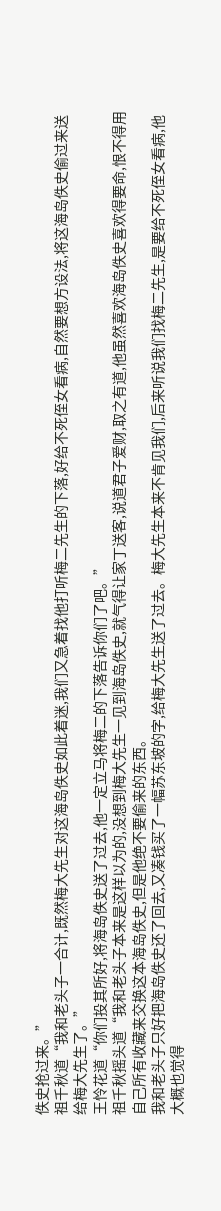佚史抢过来。”
祖千秋道“我和老头子一合计,既然梅大先生对这海岛佚史如此着迷,我们又急着找他打听梅二先生的下落,好给不死侄女看病,自然要想方设法,将这海岛佚史偷过来送给梅大先生了。”
王怜花道“你们投其所好,将海岛佚史送了过去,他一定立马将梅二的下落告诉你们了吧。”
祖千秋摇头道“我和老头子本来是这样以为的,没想到梅大先生一见到海岛佚史,就气得让家丁送客,说道君子爱财,取之有道,他虽然喜欢海岛佚史喜欢得要命,恨不得用自己所有收藏来交换这本海岛佚史,但是他绝不要偷来的东西。
我和老头子只好把海岛佚史还了回去,又凑钱买了一幅苏东坡的字,给梅大先生送了过去。梅大先生本来不肯见我们,后来听说我们找梅二先生,是要给不死侄女看病,他大概也觉得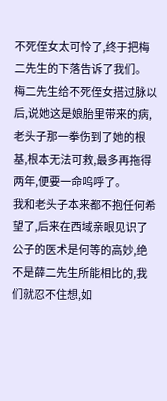不死侄女太可怜了,终于把梅二先生的下落告诉了我们。
梅二先生给不死侄女搭过脉以后,说她这是娘胎里带来的病,老头子那一拳伤到了她的根基,根本无法可救,最多再拖得两年,便要一命呜呼了。
我和老头子本来都不抱任何希望了,后来在西域亲眼见识了公子的医术是何等的高妙,绝不是薛二先生所能相比的,我们就忍不住想,如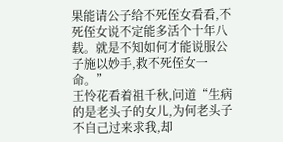果能请公子给不死侄女看看,不死侄女说不定能多活个十年八载。就是不知如何才能说服公子施以妙手,救不死侄女一命。”
王怜花看着祖千秋,问道“生病的是老头子的女儿,为何老头子不自己过来求我,却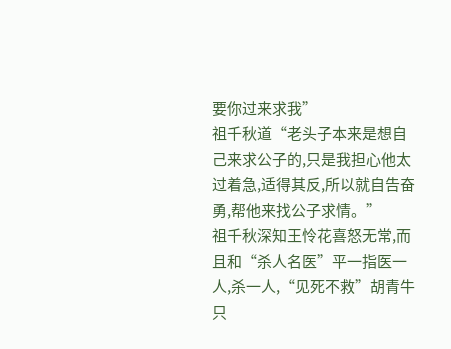要你过来求我”
祖千秋道“老头子本来是想自己来求公子的,只是我担心他太过着急,适得其反,所以就自告奋勇,帮他来找公子求情。”
祖千秋深知王怜花喜怒无常,而且和“杀人名医”平一指医一人,杀一人,“见死不救”胡青牛只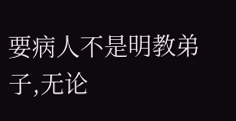要病人不是明教弟子,无论